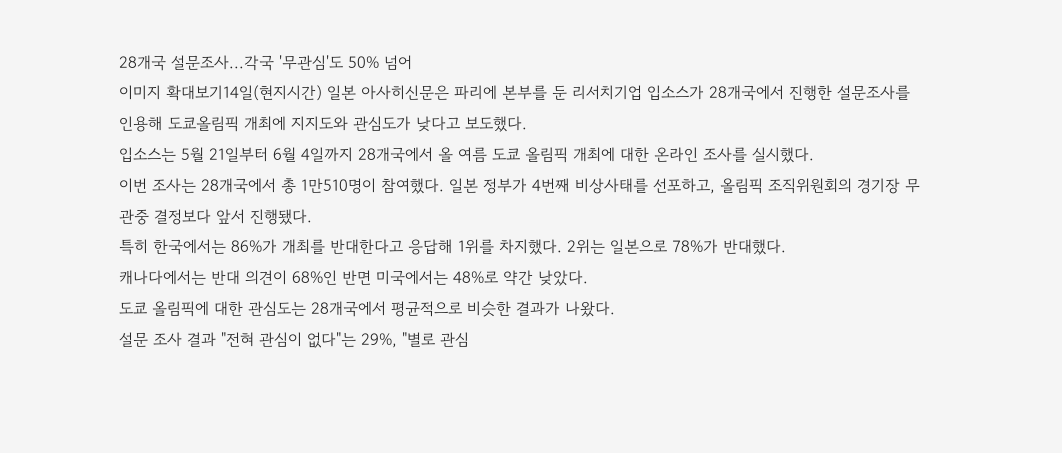28개국 설문조사...각국 '무관심'도 50% 넘어
이미지 확대보기14일(현지시간) 일본 아사히신문은 파리에 본부를 둔 리서치기업 입소스가 28개국에서 진행한 설문조사를 인용해 도쿄올림픽 개최에 지지도와 관심도가 낮다고 보도했다.
입소스는 5월 21일부터 6월 4일까지 28개국에서 올 여름 도쿄 올림픽 개최에 대한 온라인 조사를 실시했다.
이번 조사는 28개국에서 총 1만510명이 참여했다. 일본 정부가 4번째 비상사태를 선포하고, 올림픽 조직위원회의 경기장 무관중 결정보다 앞서 진행됐다.
특히 한국에서는 86%가 개최를 반대한다고 응답해 1위를 차지했다. 2위는 일본으로 78%가 반대했다.
캐나다에서는 반대 의견이 68%인 반면 미국에서는 48%로 약간 낮았다.
도쿄 올림픽에 대한 관심도는 28개국에서 평균적으로 비슷한 결과가 나왔다.
설문 조사 결과 "전혀 관심이 없다"는 29%, "별로 관심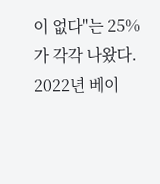이 없다"는 25%가 각각 나왔다.
2022년 베이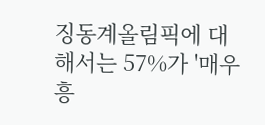징동계올림픽에 대해서는 57%가 '매우 흥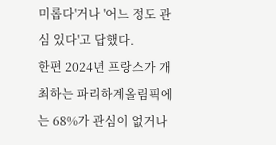미롭다'거나 '어느 정도 관심 있다'고 답했다.
한편 2024년 프랑스가 개최하는 파리하계올림픽에는 68%가 관심이 없거나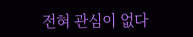전혀 관심이 없다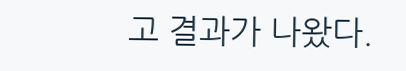고 결과가 나왔다.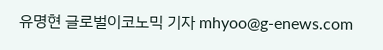유명현 글로벌이코노믹 기자 mhyoo@g-enews.com